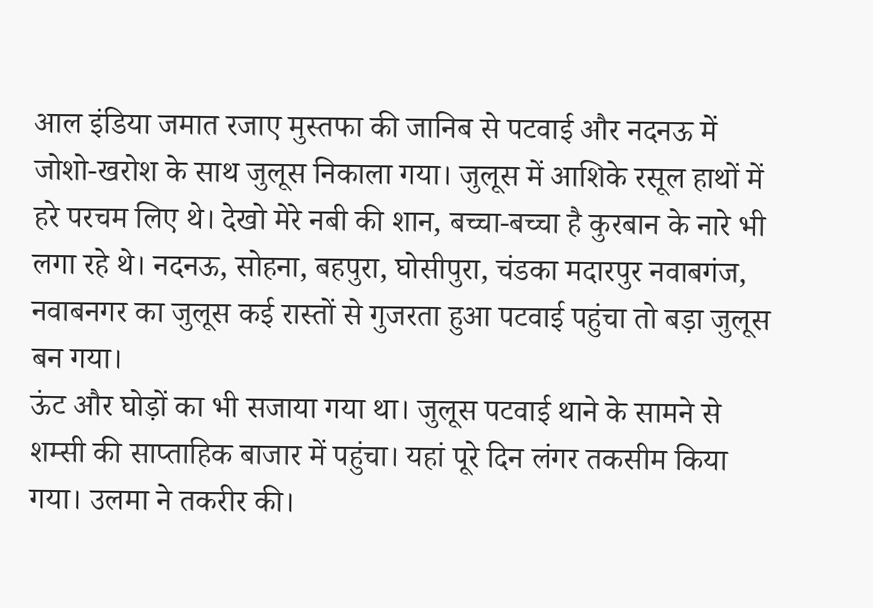आल इंडिया जमात रजाए मुस्तफा की जानिब से पटवाई और नदनऊ में जोशो-खरोश के साथ जुलूस निकाला गया। जुलूस में आशिके रसूल हाथों में हरे परचम लिए थे। देखो मेरे नबी की शान, बच्चा-बच्चा है कुरबान के नारे भी लगा रहे थे। नदनऊ, सोहना, बहपुरा, घोसीपुरा, चंडका मदारपुर नवाबगंज, नवाबनगर का जुलूस कई रास्तों से गुजरता हुआ पटवाई पहुंचा तो बड़ा जुलूस बन गया।
ऊंट और घोड़ों का भी सजाया गया था। जुलूस पटवाई थाने के सामने से शम्सी की साप्ताहिक बाजार में पहुंचा। यहां पूरे दिन लंगर तकसीम किया गया। उलमा ने तकरीर की।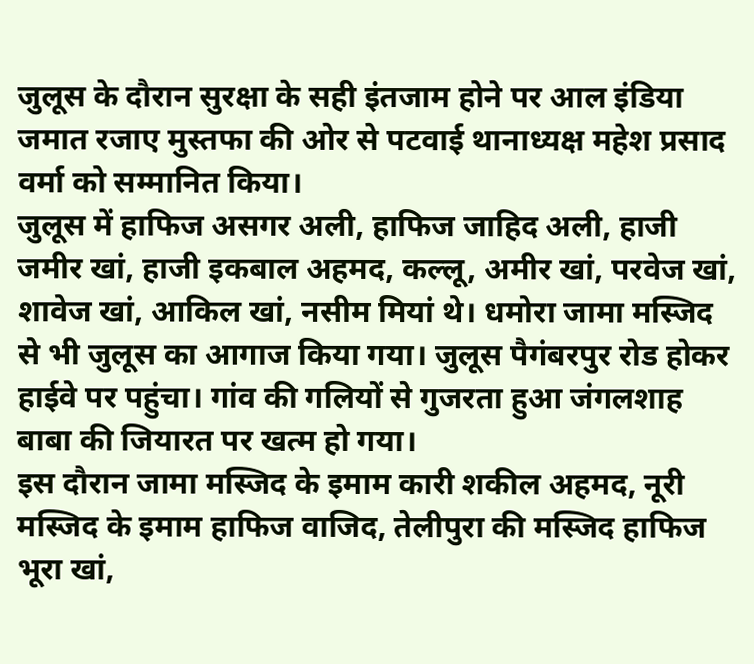जुलूस के दौरान सुरक्षा के सही इंतजाम होने पर आल इंडिया जमात रजाए मुस्तफा की ओर से पटवाई थानाध्यक्ष महेश प्रसाद वर्मा को सम्मानित किया।
जुलूस में हाफिज असगर अली, हाफिज जाहिद अली, हाजी जमीर खां, हाजी इकबाल अहमद, कल्लू, अमीर खां, परवेज खां, शावेज खां, आकिल खां, नसीम मियां थे। धमोरा जामा मस्जिद से भी जुलूस का आगाज किया गया। जुलूस पैगंबरपुर रोड होकर हाईवे पर पहुंचा। गांव की गलियों से गुजरता हुआ जंगलशाह बाबा की जियारत पर खत्म हो गया।
इस दौरान जामा मस्जिद के इमाम कारी शकील अहमद, नूरी मस्जिद के इमाम हाफिज वाजिद, तेलीपुरा की मस्जिद हाफिज भूरा खां,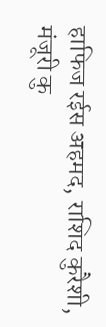हाफिज रईस अहमद, राशिद कुरैशी, मंजूरी कु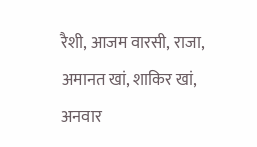रैशी, आजम वारसी, राजा, अमानत खां, शाकिर खां, अनवार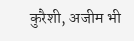कुरैशी, अजीम भी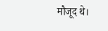मौजूद थे।